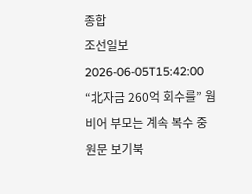종합
조선일보
2026-06-05T15:42:00
“北자금 260억 회수를” 웜비어 부모는 계속 복수 중
원문 보기북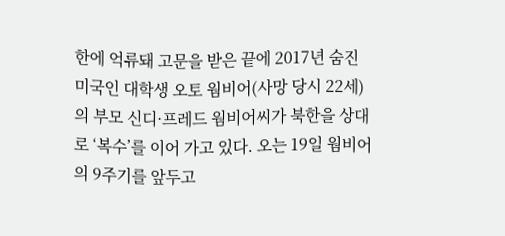한에 억류돼 고문을 받은 끝에 2017년 숨진 미국인 대학생 오토 웜비어(사망 당시 22세)의 부모 신디·프레드 웜비어씨가 북한을 상대로 ‘복수’를 이어 가고 있다. 오는 19일 웜비어의 9주기를 앞두고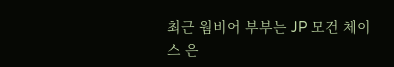최근 웜비어 부부는 JP 모건 체이스 은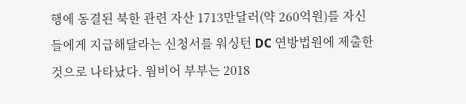행에 동결된 북한 관련 자산 1713만달러(약 260억원)를 자신들에게 지급해달라는 신청서를 워싱턴 DC 연방법원에 제출한 것으로 나타났다. 웜비어 부부는 2018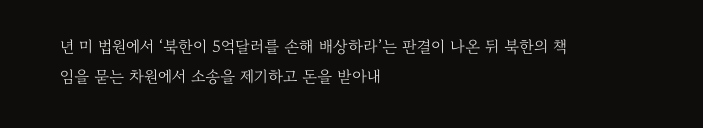년 미 법원에서 ‘북한이 5억달러를 손해 배상하라’는 판결이 나온 뒤 북한의 책임을 묻는 차원에서 소송을 제기하고 돈을 받아내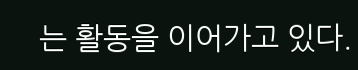는 활동을 이어가고 있다.